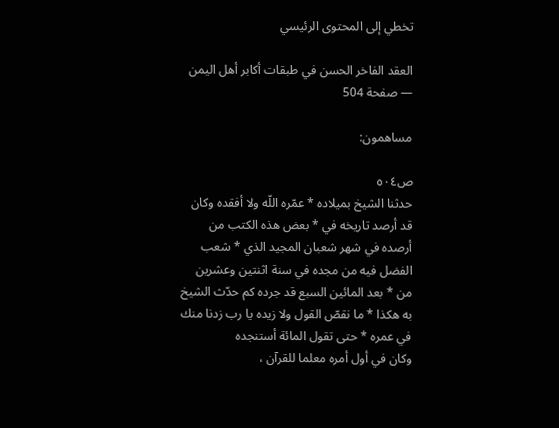تخطي إلى المحتوى الرئيسي

العقد الفاخر الحسن في طبقات أكابر أهل اليمن — صفحة 504

مساهمون:

ص٥٠٤
حدثنا الشيخ بميلاده * عمّره اللّه ولا أفقده وكان قد أرصد تاريخه في * بعض هذه الكتب من أرصده في شهر شعبان المجيد الذي * شعب الفضل فيه من مجده في سنة اثنتين وعشرين من * بعد المائين السبع قد جرده كم حدّث الشيخ به هكذا * ما نقصّ القول ولا زيده يا رب زدنا منك في عمره * حتى تقول المائة أستنجده
وكان في أول أمره معلما للقرآن ،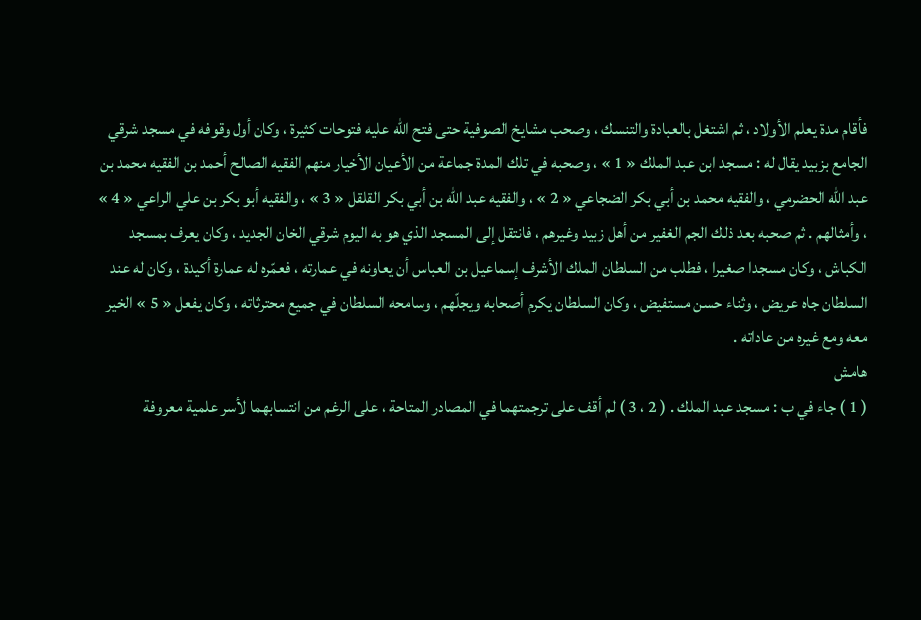فأقام مدة يعلم الأولاد ، ثم اشتغل بالعبادة والتنسك ، وصحب مشايخ الصوفية حتى فتح اللّه عليه فتوحات كثيرة ، وكان أول وقوفه في مسجد شرقي الجامع بزبيد يقال له : مسجد ابن عبد الملك « 1 » ، وصحبه في تلك المدة جماعة من الأعيان الأخيار منهم الفقيه الصالح أحمد بن الفقيه محمد بن عبد اللّه الحضرمي ، والفقيه محمد بن أبي بكر الضجاعي « 2 » ، والفقيه عبد اللّه بن أبي بكر القلقل « 3 » ، والفقيه أبو بكر بن علي الراعي « 4 » ، وأمثالهم . ثم صحبه بعد ذلك الجم الغفير من أهل زبيد وغيرهم ، فانتقل إلى المسجد الذي هو به اليوم شرقي الخان الجديد ، وكان يعرف بمسجد الكباش ، وكان مسجدا صغيرا ، فطلب من السلطان الملك الأشرف إسماعيل بن العباس أن يعاونه في عمارته ، فعمّره له عمارة أكيدة ، وكان له عند السلطان جاه عريض ، وثناء حسن مستفيض ، وكان السلطان يكرم أصحابه ويجلّهم ، وسامحه السلطان في جميع محترثاته ، وكان يفعل « 5 » الخير معه ومع غيره من عاداته .
هامش
( 1 ) جاء في ب : مسجد عبد الملك . ( 2 ، 3 ) لم أقف على ترجمتهما في المصادر المتاحة ، على الرغم من انتسابهما لأسر علمية معروفة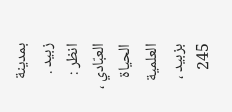بمدينة زبيد . انظر : العبّادي ، الحياة العلمية بزبيد ، 245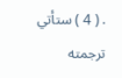. ( 4 ) ستأتي ترجمته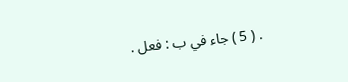. ( 5 ) جاء في ب : فعل .